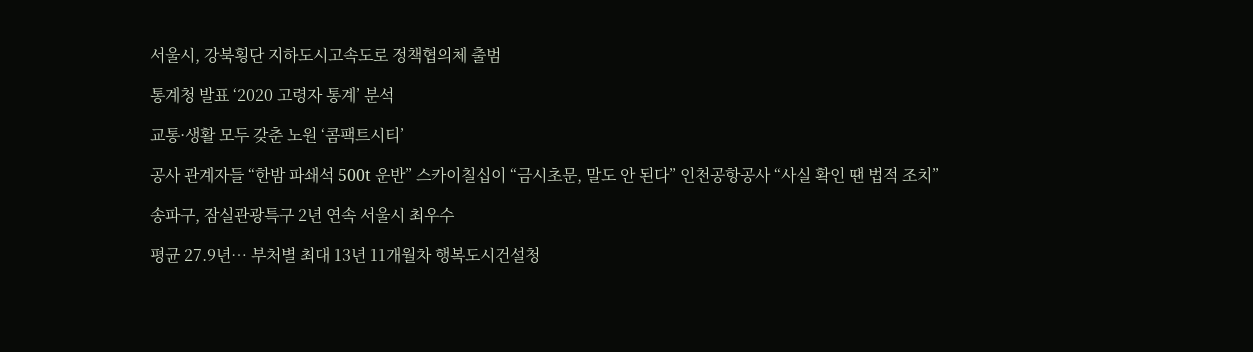서울시, 강북횡단 지하도시고속도로 정책협의체 출범

통계청 발표 ‘2020 고령자 통계’ 분석

교통·생활 모두 갖춘 노원 ‘콤팩트시티’

공사 관계자들 “한밤 파쇄석 500t 운반” 스카이칠십이 “금시초문, 말도 안 된다” 인천공항공사 “사실 확인 땐 법적 조치”

송파구, 잠실관광특구 2년 연속 서울시 최우수

평균 27.9년… 부처별 최대 13년 11개월차 행복도시건설청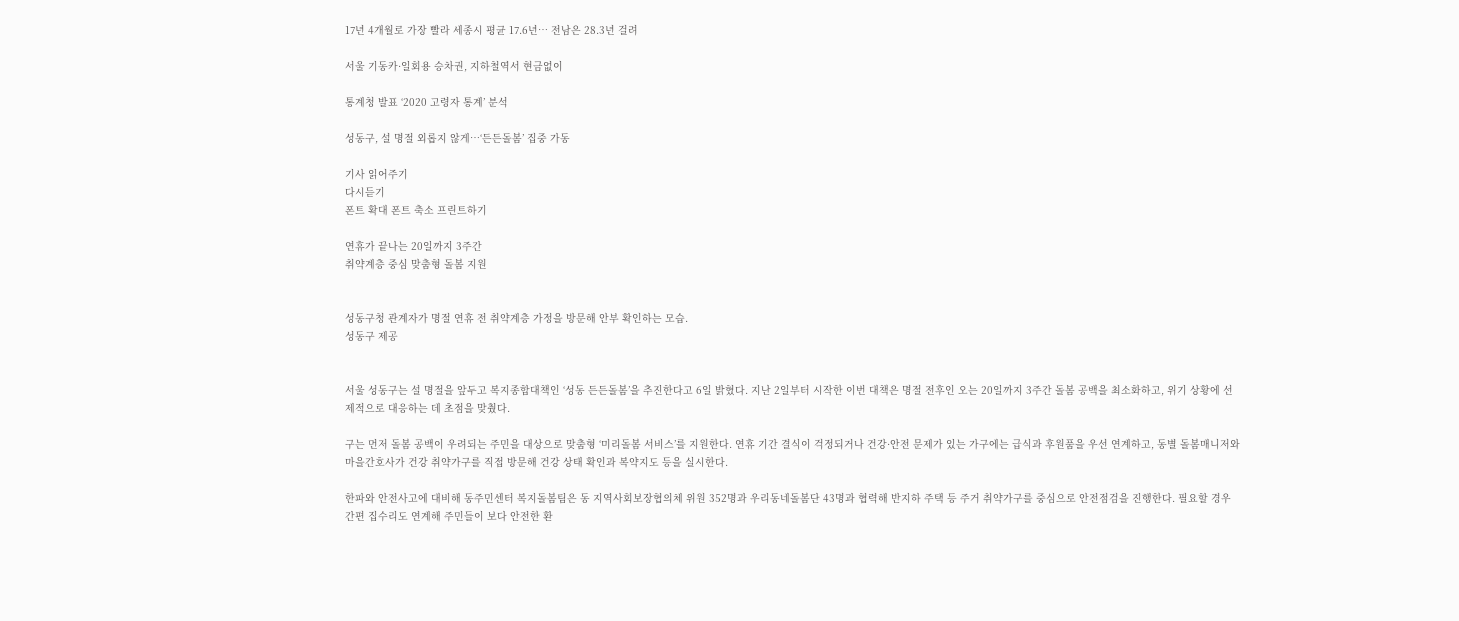17년 4개월로 가장 빨라 세종시 평균 17.6년… 전남은 28.3년 걸려

서울 기동카·일회용 승차권, 지하철역서 현금없이

통계청 발표 ‘2020 고령자 통계’ 분석

성동구, 설 명절 외롭지 않게…‘든든돌봄’ 집중 가동

기사 읽어주기
다시듣기
폰트 확대 폰트 축소 프린트하기

연휴가 끝나는 20일까지 3주간
취약계층 중심 맞춤형 돌봄 지원


성동구청 관계자가 명절 연휴 전 취약계층 가정을 방문해 안부 확인하는 모습.
성동구 제공


서울 성동구는 설 명절을 앞두고 복지종합대책인 ‘성동 든든돌봄’을 추진한다고 6일 밝혔다. 지난 2일부터 시작한 이번 대책은 명절 전후인 오는 20일까지 3주간 돌봄 공백을 최소화하고, 위기 상황에 선제적으로 대응하는 데 초점을 맞췄다.

구는 먼저 돌봄 공백이 우려되는 주민을 대상으로 맞춤형 ‘미리돌봄 서비스’를 지원한다. 연휴 기간 결식이 걱정되거나 건강·안전 문제가 있는 가구에는 급식과 후원품을 우선 연계하고, 동별 돌봄매니저와 마을간호사가 건강 취약가구를 직접 방문해 건강 상태 확인과 복약지도 등을 실시한다.

한파와 안전사고에 대비해 동주민센터 복지돌봄팀은 동 지역사회보장협의체 위원 352명과 우리동네돌봄단 43명과 협력해 반지하 주택 등 주거 취약가구를 중심으로 안전점검을 진행한다. 필요할 경우 간편 집수리도 연계해 주민들이 보다 안전한 환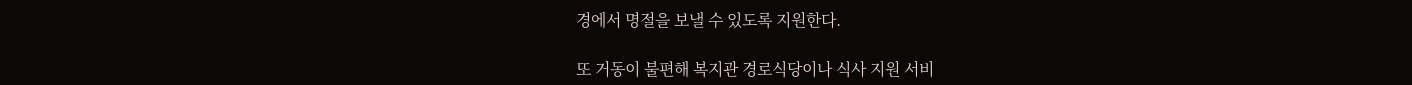경에서 명절을 보낼 수 있도록 지원한다.

또 거동이 불편해 복지관 경로식당이나 식사 지원 서비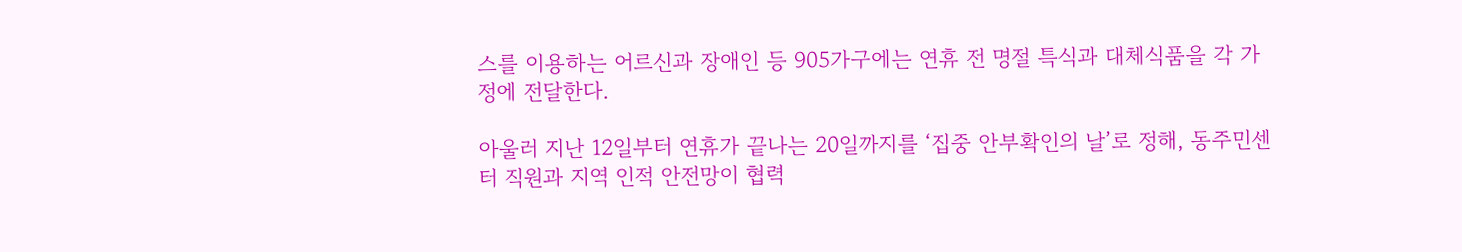스를 이용하는 어르신과 장애인 등 905가구에는 연휴 전 명절 특식과 대체식품을 각 가정에 전달한다.

아울러 지난 12일부터 연휴가 끝나는 20일까지를 ‘집중 안부확인의 날’로 정해, 동주민센터 직원과 지역 인적 안전망이 협력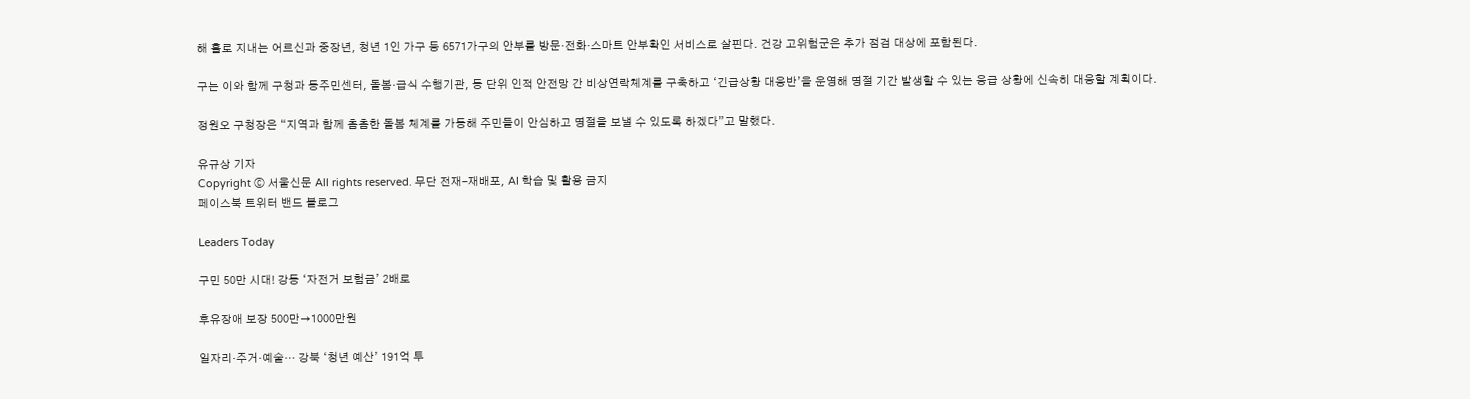해 홀로 지내는 어르신과 중장년, 청년 1인 가구 등 6571가구의 안부를 방문·전화·스마트 안부확인 서비스로 살핀다. 건강 고위험군은 추가 점검 대상에 포함된다.

구는 이와 함께 구청과 동주민센터, 돌봄·급식 수행기관, 동 단위 인적 안전망 간 비상연락체계를 구축하고 ‘긴급상황 대응반’을 운영해 명절 기간 발생할 수 있는 응급 상황에 신속히 대응할 계획이다.

정원오 구청장은 “지역과 함께 촘촘한 돌봄 체계를 가동해 주민들이 안심하고 명절을 보낼 수 있도록 하겠다”고 말했다.

유규상 기자
Copyright ⓒ 서울신문 All rights reserved. 무단 전재-재배포, AI 학습 및 활용 금지
페이스북 트위터 밴드 블로그

Leaders Today

구민 50만 시대! 강동 ‘자전거 보험금’ 2배로

후유장애 보장 500만→1000만원

일자리·주거·예술… 강북 ‘청년 예산’ 191억 투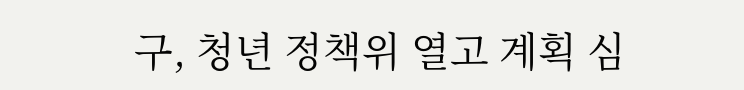구, 청년 정책위 열고 계획 심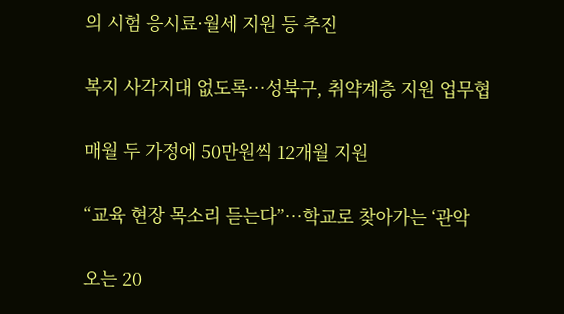의 시험 응시료·월세 지원 등 추진

복지 사각지대 없도록…성북구, 취약계층 지원 업무협

매월 두 가정에 50만원씩 12개월 지원

“교육 현장 목소리 듣는다”…학교로 찾아가는 ‘관악

오는 20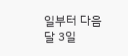일부터 다음달 3일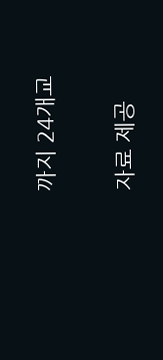까지 24개교

자료 제공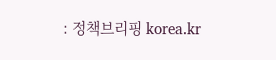: 정책브리핑 korea.kr